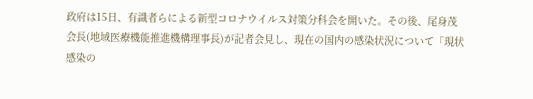政府は15日、有識者らによる新型コロナウイルス対策分科会を開いた。その後、尾身茂会長(地域医療機能推進機構理事長)が記者会見し、現在の国内の感染状況について「現状感染の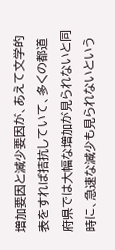増加要因と減少要因が、あえて文学的表をすれば拮抗していて、多くの都道府県では大幅な増加が見られないと同時に、急速な減少も見られないという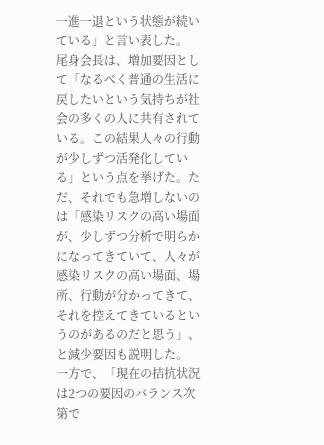一進一退という状態が続いている」と言い表した。 尾身会長は、増加要因として「なるべく普通の生活に戻したいという気持ちが社会の多くの人に共有されている。この結果人々の行動が少しずつ活発化している」という点を挙げた。ただ、それでも急増しないのは「感染リスクの高い場面が、少しずつ分析で明らかになってきていて、人々が感染リスクの高い場面、場所、行動が分かってきて、それを控えてきているというのがあるのだと思う」、と減少要因も説明した。 一方で、「現在の拮抗状況は2つの要因のバランス次第で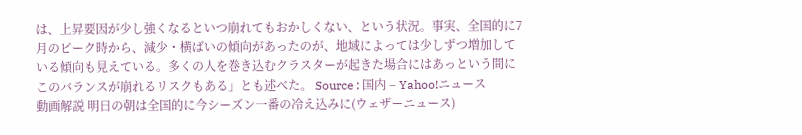は、上昇要因が少し強くなるといつ崩れてもおかしくない、という状況。事実、全国的に7月のピーク時から、減少・横ばいの傾向があったのが、地域によっては少しずつ増加している傾向も見えている。多くの人を巻き込むクラスターが起きた場合にはあっという間にこのバランスが崩れるリスクもある」とも述べた。 Source : 国内 – Yahoo!ニュース
動画解説 明日の朝は全国的に今シーズン一番の冷え込みに(ウェザーニュース)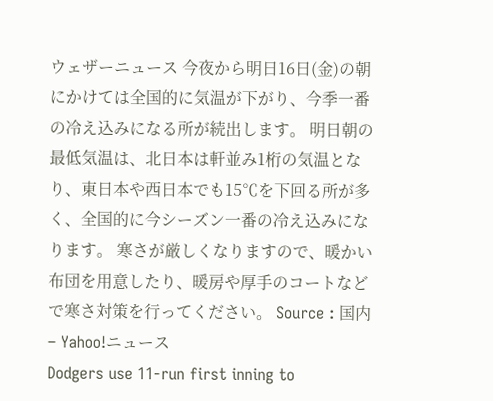ウェザーニュース 今夜から明日16日(金)の朝にかけては全国的に気温が下がり、今季一番の冷え込みになる所が続出します。 明日朝の最低気温は、北日本は軒並み1桁の気温となり、東日本や西日本でも15℃を下回る所が多く、全国的に今シーズン一番の冷え込みになります。 寒さが厳しくなりますので、暖かい布団を用意したり、暖房や厚手のコートなどで寒さ対策を行ってください。 Source : 国内 – Yahoo!ニュース
Dodgers use 11-run first inning to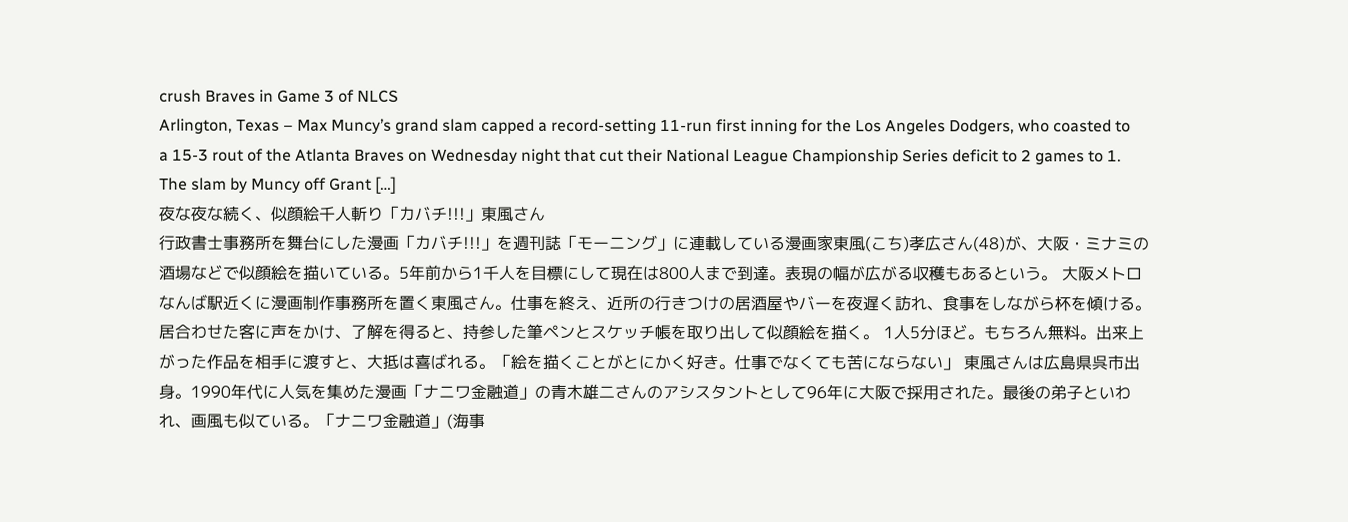crush Braves in Game 3 of NLCS
Arlington, Texas – Max Muncy’s grand slam capped a record-setting 11-run first inning for the Los Angeles Dodgers, who coasted to a 15-3 rout of the Atlanta Braves on Wednesday night that cut their National League Championship Series deficit to 2 games to 1. The slam by Muncy off Grant […]
夜な夜な続く、似顔絵千人斬り「カバチ!!!」東風さん
行政書士事務所を舞台にした漫画「カバチ!!!」を週刊誌「モーニング」に連載している漫画家東風(こち)孝広さん(48)が、大阪・ミナミの酒場などで似顔絵を描いている。5年前から1千人を目標にして現在は800人まで到達。表現の幅が広がる収穫もあるという。 大阪メトロなんば駅近くに漫画制作事務所を置く東風さん。仕事を終え、近所の行きつけの居酒屋やバーを夜遅く訪れ、食事をしながら杯を傾ける。居合わせた客に声をかけ、了解を得ると、持参した筆ペンとスケッチ帳を取り出して似顔絵を描く。 1人5分ほど。もちろん無料。出来上がった作品を相手に渡すと、大抵は喜ばれる。「絵を描くことがとにかく好き。仕事でなくても苦にならない」 東風さんは広島県呉市出身。1990年代に人気を集めた漫画「ナニワ金融道」の青木雄二さんのアシスタントとして96年に大阪で採用された。最後の弟子といわれ、画風も似ている。「ナニワ金融道」(海事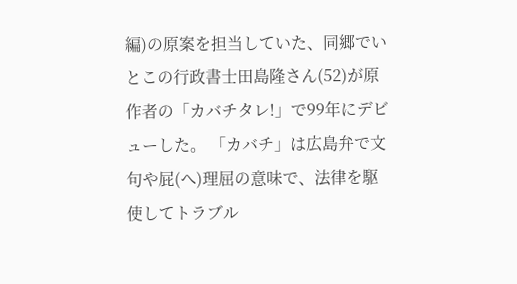編)の原案を担当していた、同郷でいとこの行政書士田島隆さん(52)が原作者の「カバチタレ!」で99年にデビューした。 「カバチ」は広島弁で文句や屁(へ)理屈の意味で、法律を駆使してトラブル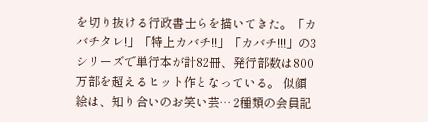を切り抜ける行政書士らを描いてきた。「カバチタレ!」「特上カバチ!!」「カバチ!!!」の3シリーズで単行本が計82冊、発行部数は800万部を超えるヒット作となっている。 似顔絵は、知り合いのお笑い芸… 2種類の会員記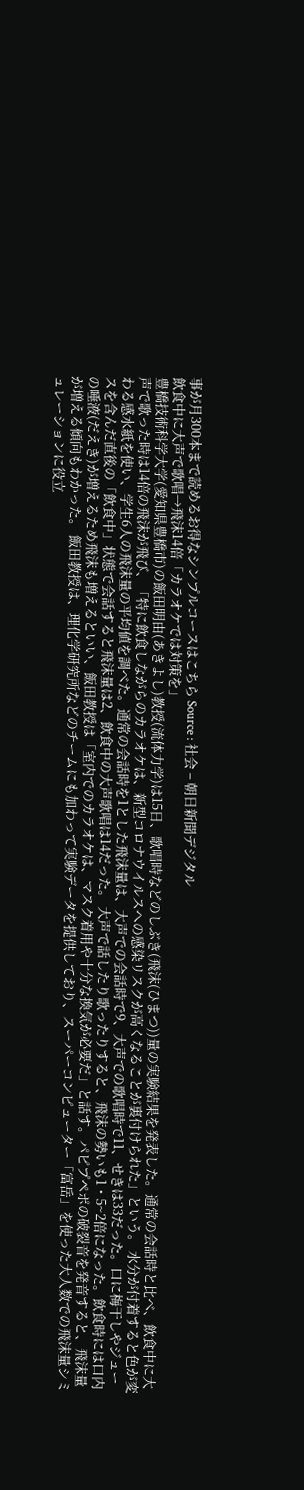事が月300本まで読めるお得なシンプルコースはこちら Source : 社会 – 朝日新聞デジタル
飲食中に大声で歌唱→飛沫14倍「カラオケでは対策を」
豊橋技術科学大学(愛知県豊橋市)の飯田明由(あきよし)教授(流体力学)は15日、歌唱時などのしぶき(飛沫(ひまつ))量の実験結果を発表した。通常の会話時と比べ、飲食中に大声で歌った時は14倍の飛沫が飛び、「特に飲食しながらのカラオケは、新型コロナウイルスへの感染リスクが高くなることが裏付けられた」という。 水分が付着すると色が変わる感水紙を使い、学生6人の飛沫量の平均値を調べた。通常の会話時を1とした飛沫量は、大声での会話時で9、大声での歌唱時で11、せきは33だった。口に梅干しやジュースを含んだ直後の「飲食中」状態で会話すると飛沫量は2、飲食中の大声歌唱は14だった。 大声で話したり歌ったりすると、飛沫の勢いも1・5~2倍になった。飲食時には口内の唾液(だえき)が増えるため飛沫も増えるといい、飯田教授は「室内でのカラオケは、マスク着用や十分な換気が必要だ」と話す。パピプペポの破裂音を発音すると、飛沫量が増える傾向もわかった。 飯田教授は、理化学研究所などのチームにも加わって実験データを提供しており、スーパーコンピューター「富岳」を使った大人数での飛沫量シミュレーションに役立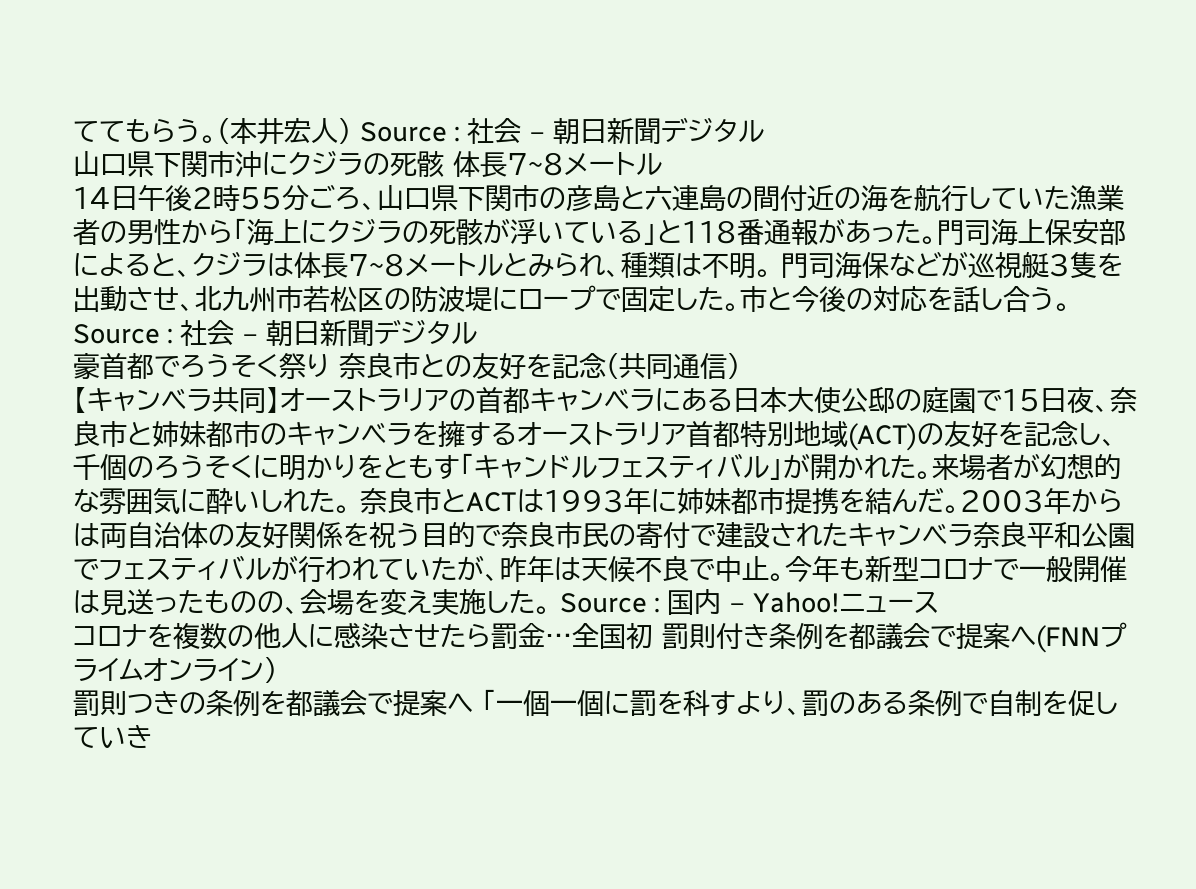ててもらう。(本井宏人) Source : 社会 – 朝日新聞デジタル
山口県下関市沖にクジラの死骸 体長7~8メートル
14日午後2時55分ごろ、山口県下関市の彦島と六連島の間付近の海を航行していた漁業者の男性から「海上にクジラの死骸が浮いている」と118番通報があった。門司海上保安部によると、クジラは体長7~8メートルとみられ、種類は不明。 門司海保などが巡視艇3隻を出動させ、北九州市若松区の防波堤にロープで固定した。市と今後の対応を話し合う。 Source : 社会 – 朝日新聞デジタル
豪首都でろうそく祭り 奈良市との友好を記念(共同通信)
【キャンベラ共同】オーストラリアの首都キャンベラにある日本大使公邸の庭園で15日夜、奈良市と姉妹都市のキャンベラを擁するオーストラリア首都特別地域(ACT)の友好を記念し、千個のろうそくに明かりをともす「キャンドルフェスティバル」が開かれた。来場者が幻想的な雰囲気に酔いしれた。 奈良市とACTは1993年に姉妹都市提携を結んだ。2003年からは両自治体の友好関係を祝う目的で奈良市民の寄付で建設されたキャンベラ奈良平和公園でフェスティバルが行われていたが、昨年は天候不良で中止。今年も新型コロナで一般開催は見送ったものの、会場を変え実施した。 Source : 国内 – Yahoo!ニュース
コロナを複数の他人に感染させたら罰金…全国初 罰則付き条例を都議会で提案へ(FNNプライムオンライン)
罰則つきの条例を都議会で提案へ 「一個一個に罰を科すより、罰のある条例で自制を促していき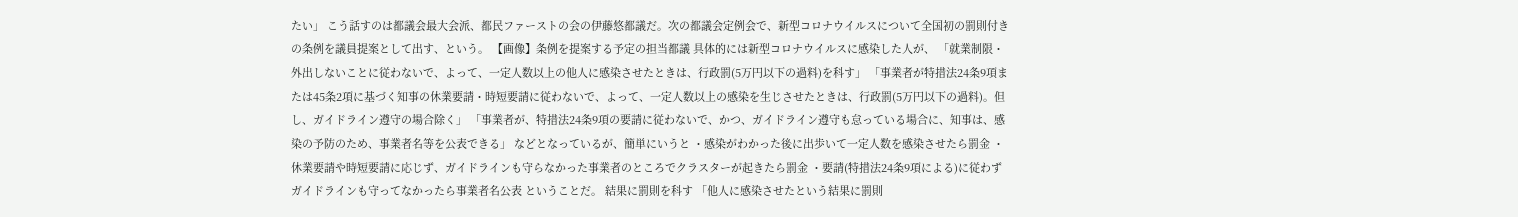たい」 こう話すのは都議会最大会派、都民ファーストの会の伊藤悠都議だ。次の都議会定例会で、新型コロナウイルスについて全国初の罰則付きの条例を議員提案として出す、という。 【画像】条例を提案する予定の担当都議 具体的には新型コロナウイルスに感染した人が、 「就業制限・外出しないことに従わないで、よって、一定人数以上の他人に感染させたときは、行政罰(5万円以下の過料)を科す」 「事業者が特措法24条9項または45条2項に基づく知事の休業要請・時短要請に従わないで、よって、一定人数以上の感染を生じさせたときは、行政罰(5万円以下の過料)。但し、ガイドライン遵守の場合除く」 「事業者が、特措法24条9項の要請に従わないで、かつ、ガイドライン遵守も怠っている場合に、知事は、感染の予防のため、事業者名等を公表できる」 などとなっているが、簡単にいうと ・感染がわかった後に出歩いて一定人数を感染させたら罰金 ・休業要請や時短要請に応じず、ガイドラインも守らなかった事業者のところでクラスターが起きたら罰金 ・要請(特措法24条9項による)に従わずガイドラインも守ってなかったら事業者名公表 ということだ。 結果に罰則を科す 「他人に感染させたという結果に罰則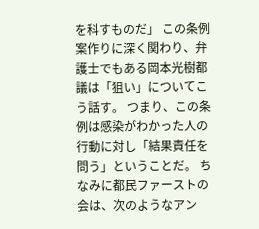を科すものだ」 この条例案作りに深く関わり、弁護士でもある岡本光樹都議は「狙い」についてこう話す。 つまり、この条例は感染がわかった人の行動に対し「結果責任を問う」ということだ。 ちなみに都民ファーストの会は、次のようなアン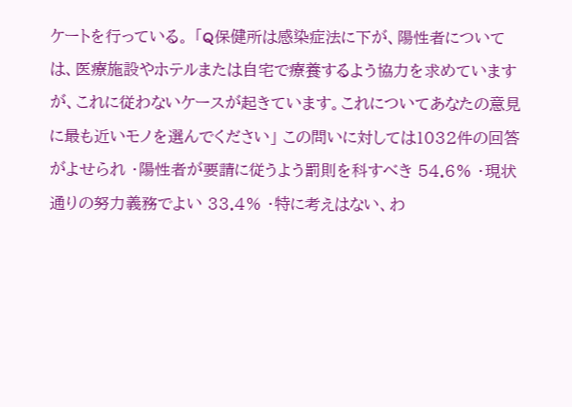ケートを行っている。 「Q保健所は感染症法に下が、陽性者については、医療施設やホテルまたは自宅で療養するよう協力を求めていますが、これに従わないケースが起きています。これについてあなたの意見に最も近いモノを選んでください」 この問いに対しては1032件の回答がよせられ ・陽性者が要請に従うよう罰則を科すべき 54.6% ・現状通りの努力義務でよい 33.4% ・特に考えはない、わ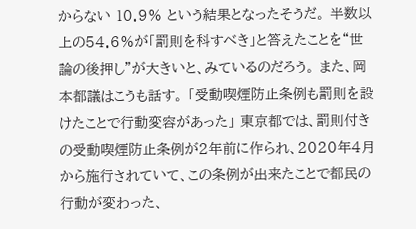からない 10.9% という結果となったそうだ。 半数以上の54.6%が「罰則を科すべき」と答えたことを“世論の後押し”が大きいと、みているのだろう。 また、岡本都議はこうも話す。 「受動喫煙防止条例も罰則を設けたことで行動変容があった」 東京都では、罰則付きの受動喫煙防止条例が2年前に作られ、2020年4月から施行されていて、この条例が出来たことで都民の行動が変わった、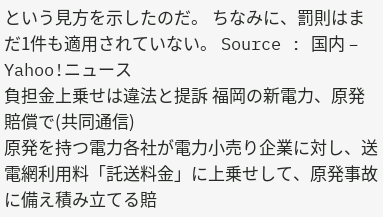という見方を示したのだ。 ちなみに、罰則はまだ1件も適用されていない。 Source : 国内 – Yahoo!ニュース
負担金上乗せは違法と提訴 福岡の新電力、原発賠償で(共同通信)
原発を持つ電力各社が電力小売り企業に対し、送電網利用料「託送料金」に上乗せして、原発事故に備え積み立てる賠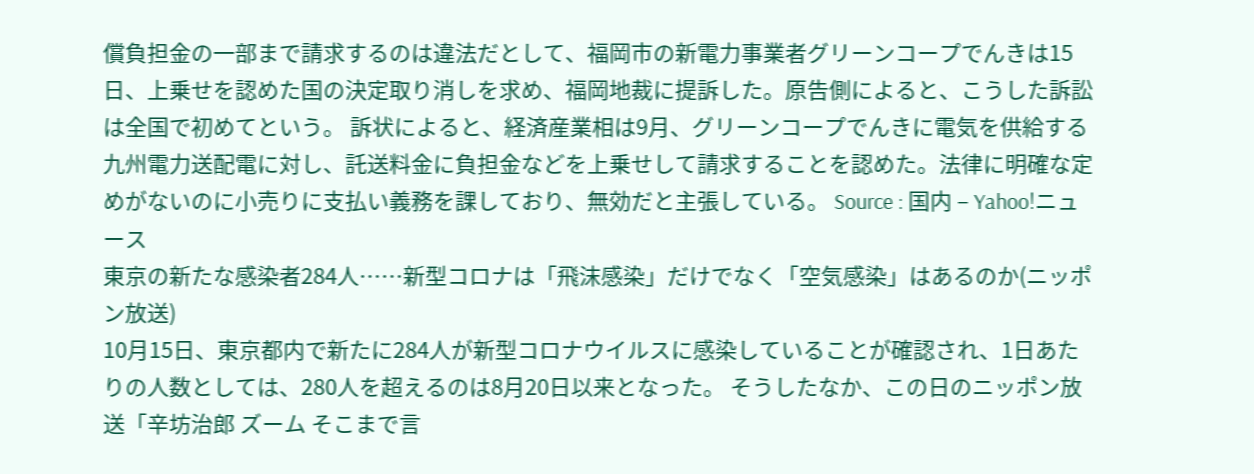償負担金の一部まで請求するのは違法だとして、福岡市の新電力事業者グリーンコープでんきは15日、上乗せを認めた国の決定取り消しを求め、福岡地裁に提訴した。原告側によると、こうした訴訟は全国で初めてという。 訴状によると、経済産業相は9月、グリーンコープでんきに電気を供給する九州電力送配電に対し、託送料金に負担金などを上乗せして請求することを認めた。法律に明確な定めがないのに小売りに支払い義務を課しており、無効だと主張している。 Source : 国内 – Yahoo!ニュース
東京の新たな感染者284人……新型コロナは「飛沫感染」だけでなく「空気感染」はあるのか(ニッポン放送)
10月15日、東京都内で新たに284人が新型コロナウイルスに感染していることが確認され、1日あたりの人数としては、280人を超えるのは8月20日以来となった。 そうしたなか、この日のニッポン放送「辛坊治郎 ズーム そこまで言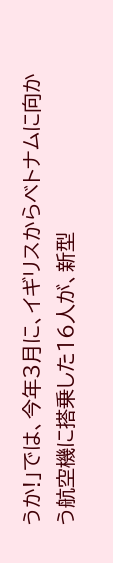うか!」では、今年3月に、イギリスからベトナムに向かう航空機に搭乗した16人が、新型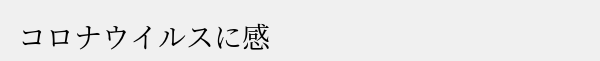コロナウイルスに感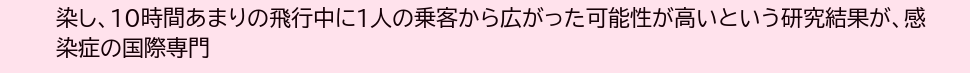染し、10時間あまりの飛行中に1人の乗客から広がった可能性が高いという研究結果が、感染症の国際専門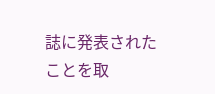誌に発表されたことを取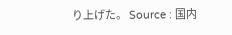り上げた。 Source : 国内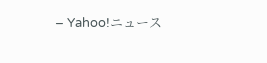– Yahoo!ニュース